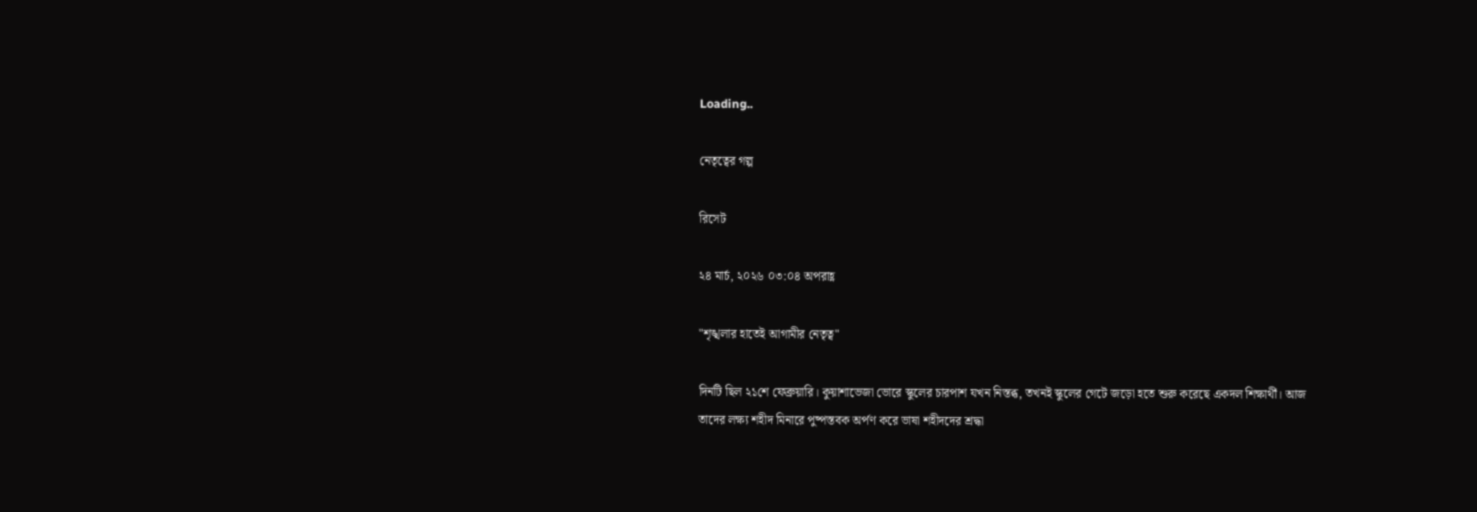Loading..

নেতৃত্বের গল্প

রিসেট

২৪ মার্চ, ২০২৬ ০৩:০৪ অপরাহ্ণ

"শৃঙ্খলার হাতেই আগামীর নেতৃত্ব"

দিনটি ছিল ২১শে ফেব্রুয়ারি। কুয়াশাভেজা ভোরে স্কুলের চারপাশ যখন নিস্তব্ধ, তখনই স্কুলের গেটে জড়ো হতে শুরু করেছে একদল শিক্ষার্থী। আজ তাদের লক্ষ্য শহীদ মিনারে পুষ্পস্তবক অর্পণ করে ভাষা শহীদদের শ্রদ্ধা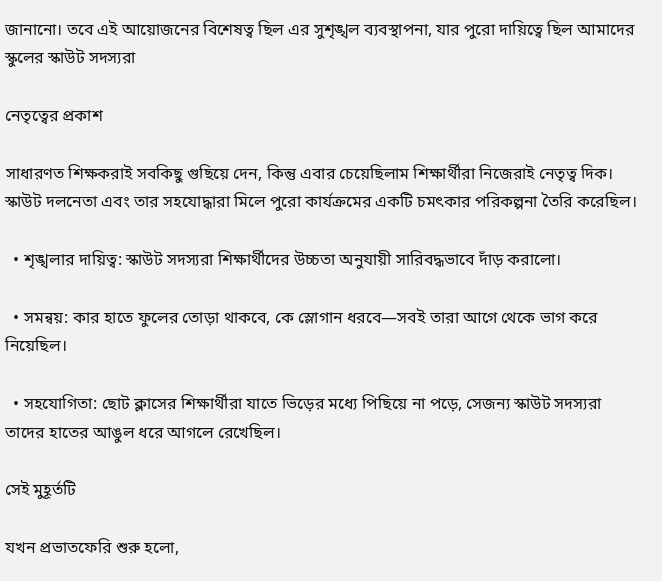জানানো। তবে এই আয়োজনের বিশেষত্ব ছিল এর সুশৃঙ্খল ব্যবস্থাপনা, যার পুরো দায়িত্বে ছিল আমাদের স্কুলের স্কাউট সদস্যরা

নেতৃত্বের প্রকাশ

সাধারণত শিক্ষকরাই সবকিছু গুছিয়ে দেন, কিন্তু এবার চেয়েছিলাম শিক্ষার্থীরা নিজেরাই নেতৃত্ব দিক। স্কাউট দলনেতা এবং তার সহযোদ্ধারা মিলে পুরো কার্যক্রমের একটি চমৎকার পরিকল্পনা তৈরি করেছিল।

  • শৃঙ্খলার দায়িত্ব: স্কাউট সদস্যরা শিক্ষার্থীদের উচ্চতা অনুযায়ী সারিবদ্ধভাবে দাঁড় করালো।

  • সমন্বয়: কার হাতে ফুলের তোড়া থাকবে, কে স্লোগান ধরবে—সবই তারা আগে থেকে ভাগ করে নিয়েছিল।

  • সহযোগিতা: ছোট ক্লাসের শিক্ষার্থীরা যাতে ভিড়ের মধ্যে পিছিয়ে না পড়ে, সেজন্য স্কাউট সদস্যরা তাদের হাতের আঙুল ধরে আগলে রেখেছিল।

সেই মুহূর্তটি

যখন প্রভাতফেরি শুরু হলো,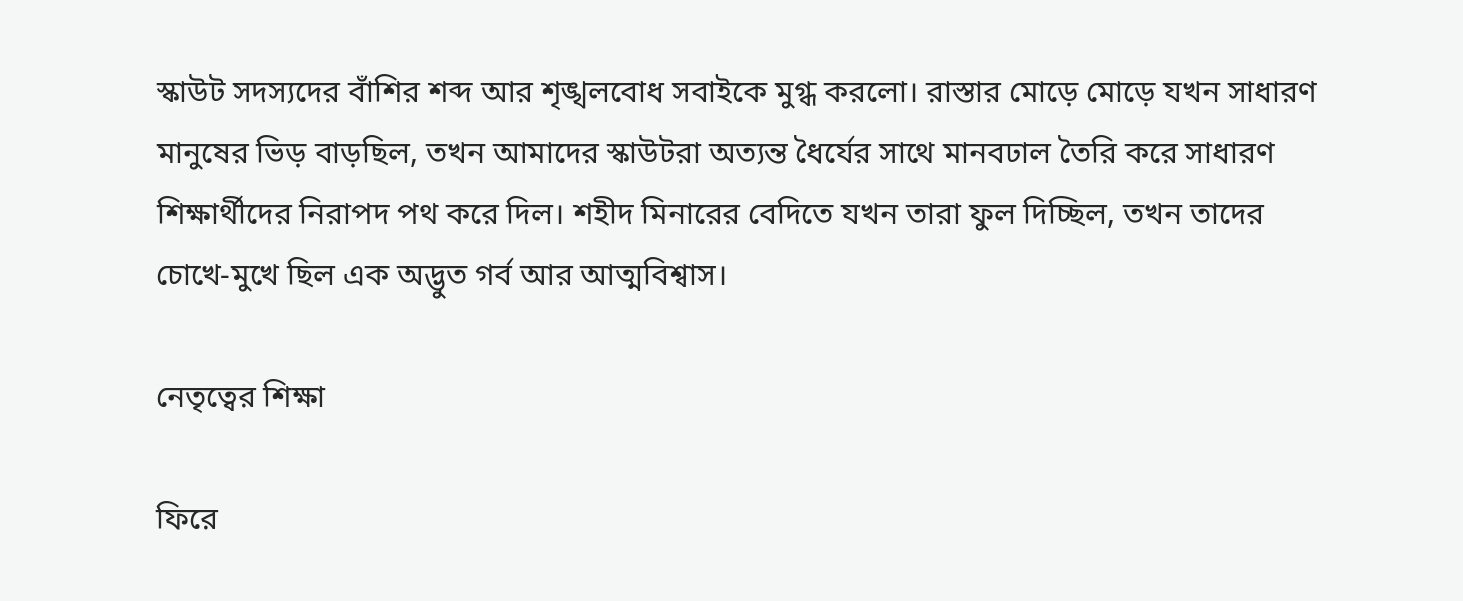স্কাউট সদস্যদের বাঁশির শব্দ আর শৃঙ্খলবোধ সবাইকে মুগ্ধ করলো। রাস্তার মোড়ে মোড়ে যখন সাধারণ মানুষের ভিড় বাড়ছিল, তখন আমাদের স্কাউটরা অত্যন্ত ধৈর্যের সাথে মানবঢাল তৈরি করে সাধারণ শিক্ষার্থীদের নিরাপদ পথ করে দিল। শহীদ মিনারের বেদিতে যখন তারা ফুল দিচ্ছিল, তখন তাদের চোখে-মুখে ছিল এক অদ্ভুত গর্ব আর আত্মবিশ্বাস।

নেতৃত্বের শিক্ষা

ফিরে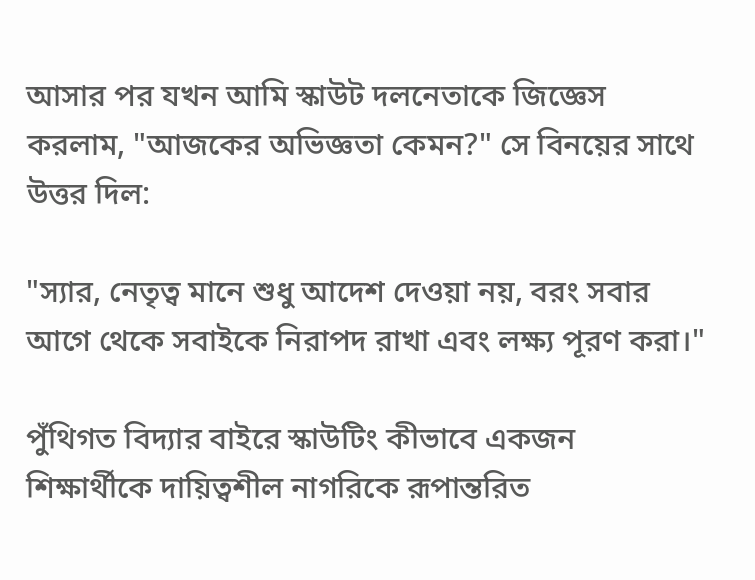আসার পর যখন আমি স্কাউট দলনেতাকে জিজ্ঞেস করলাম, "আজকের অভিজ্ঞতা কেমন?" সে বিনয়ের সাথে উত্তর দিল:

"স্যার, নেতৃত্ব মানে শুধু আদেশ দেওয়া নয়, বরং সবার আগে থেকে সবাইকে নিরাপদ রাখা এবং লক্ষ্য পূরণ করা।"

পুঁথিগত বিদ্যার বাইরে স্কাউটিং কীভাবে একজন শিক্ষার্থীকে দায়িত্বশীল নাগরিকে রূপান্তরিত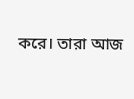করে। তারা আজ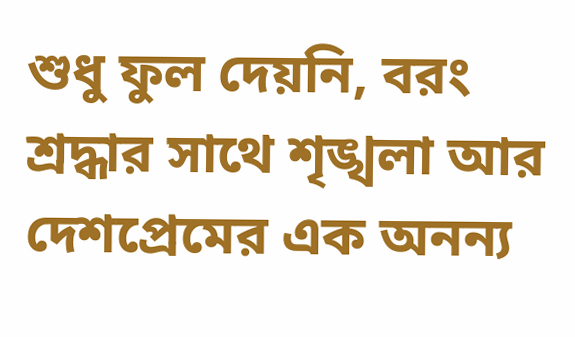শুধু ফুল দেয়নি, বরং শ্রদ্ধার সাথে শৃঙ্খলা আর দেশপ্রেমের এক অনন্য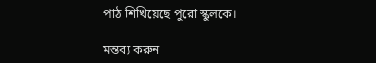পাঠ শিখিয়েছে পুরো স্কুলকে।

মন্তব্য করুন